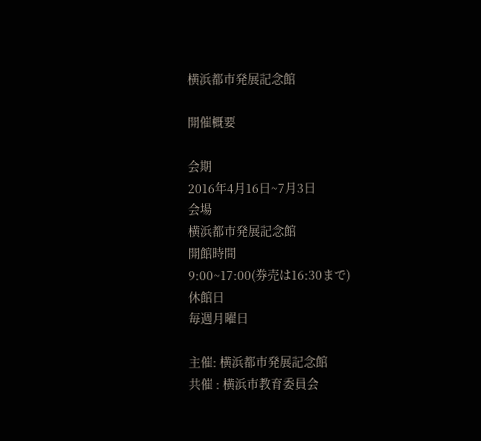横浜都市発展記念館

開催概要

会期
2016年4月16日~7月3日
会場
横浜都市発展記念館
開館時間
9:00~17:00(券売は16:30まで)
休館日
毎週月曜日

主催: 横浜都市発展記念館
共催 : 横浜市教育委員会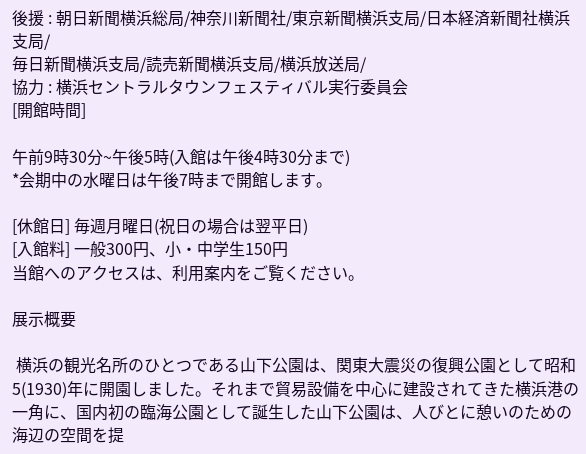後援 : 朝日新聞横浜総局/神奈川新聞社/東京新聞横浜支局/日本経済新聞社横浜支局/
毎日新聞横浜支局/読売新聞横浜支局/横浜放送局/
協力 : 横浜セントラルタウンフェスティバル実行委員会
[開館時間]

午前9時30分~午後5時(入館は午後4時30分まで)
*会期中の水曜日は午後7時まで開館します。

[休館日] 毎週月曜日(祝日の場合は翌平日)
[入館料] 一般300円、小・中学生150円
当館へのアクセスは、利用案内をご覧ください。

展示概要

 横浜の観光名所のひとつである山下公園は、関東大震災の復興公園として昭和5(1930)年に開園しました。それまで貿易設備を中心に建設されてきた横浜港の一角に、国内初の臨海公園として誕生した山下公園は、人びとに憩いのための海辺の空間を提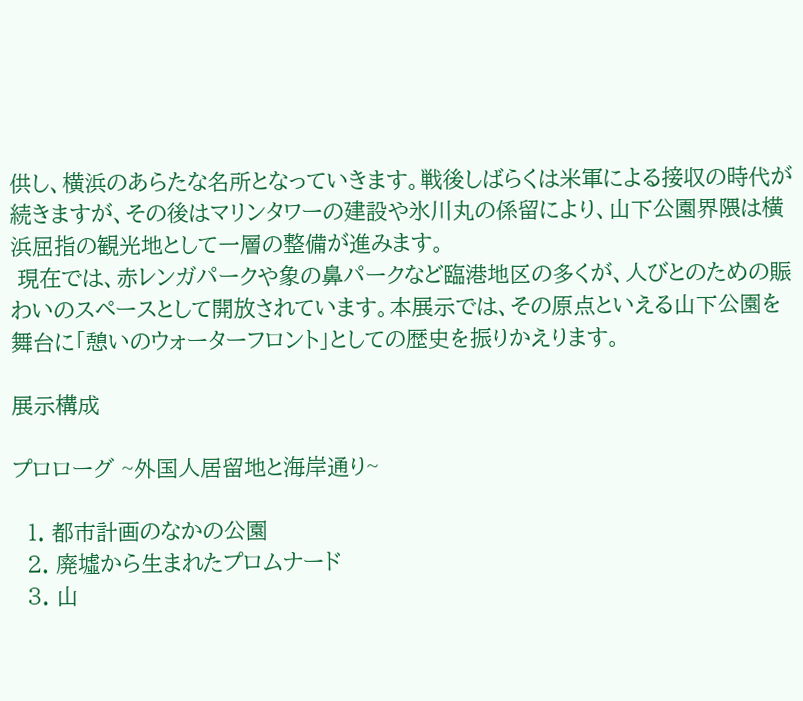供し、横浜のあらたな名所となっていきます。戦後しばらくは米軍による接収の時代が続きますが、その後はマリンタワーの建設や氷川丸の係留により、山下公園界隈は横浜屈指の観光地として一層の整備が進みます。
 現在では、赤レンガパークや象の鼻パークなど臨港地区の多くが、人びとのための賑わいのスペースとして開放されています。本展示では、その原点といえる山下公園を舞台に「憩いのウォーターフロント」としての歴史を振りかえります。

展示構成

プロローグ ~外国人居留地と海岸通り~

  1. 都市計画のなかの公園
  2. 廃墟から生まれたプロムナード
  3. 山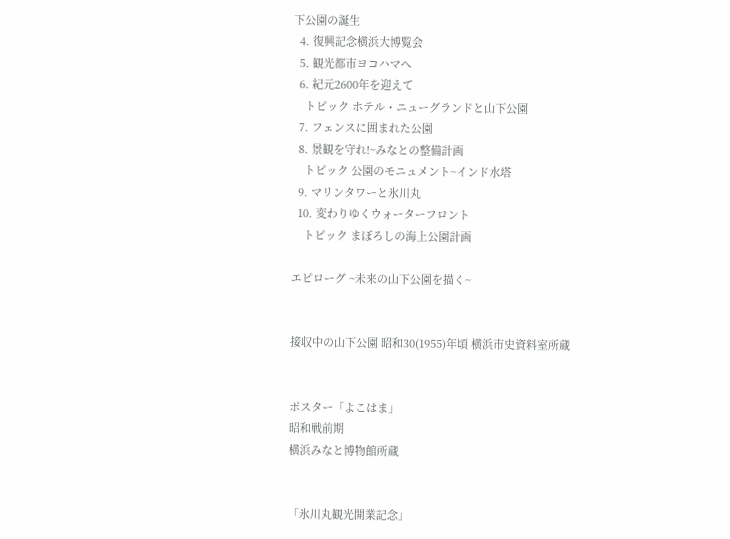下公園の誕生
  4. 復興記念横浜大博覧会
  5. 観光都市ヨコハマへ
  6. 紀元2600年を迎えて
    トピック ホテル・ニューグランドと山下公園
  7. フェンスに囲まれた公園
  8. 景観を守れ!~みなとの整備計画
    トピック 公園のモニュメント~インド水塔
  9. マリンタワーと氷川丸
  10. 変わりゆくウォーターフロント
    トピック まぼろしの海上公園計画

エピローグ ~未来の山下公園を描く~


接収中の山下公園 昭和30(1955)年頃 横浜市史資料室所蔵


ポスター「よこはま」
昭和戦前期
横浜みなと博物館所蔵


「氷川丸観光開業記念」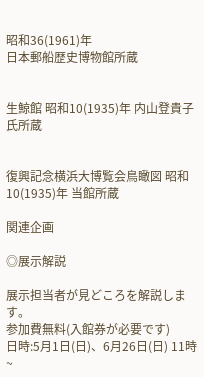昭和36(1961)年
日本郵船歴史博物館所蔵


生鯨館 昭和10(1935)年 内山登貴子氏所蔵


復興記念横浜大博覧会鳥瞰図 昭和10(1935)年 当館所蔵

関連企画

◎展示解説

展示担当者が見どころを解説します。
参加費無料(入館券が必要です)
日時:5月1日(日)、6月26日(日) 11時~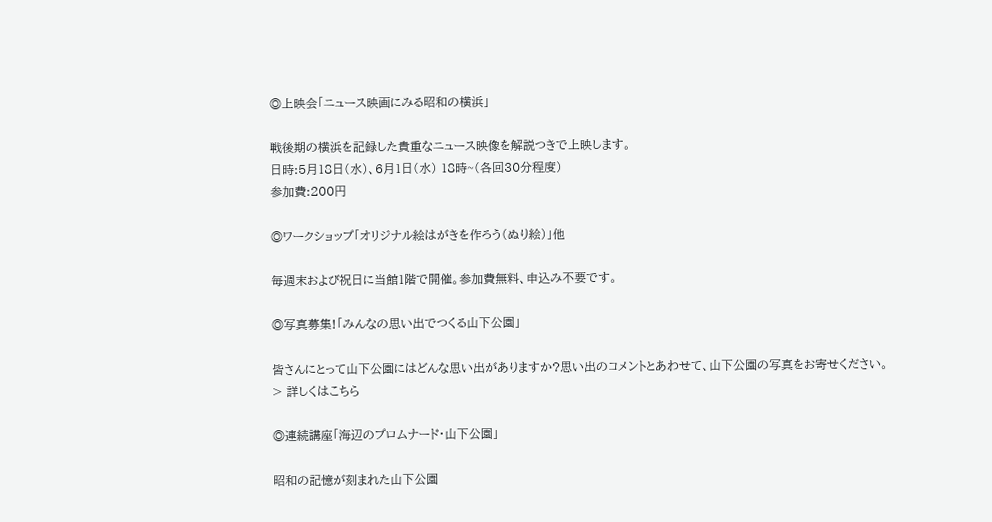◎上映会「ニュース映画にみる昭和の横浜」

戦後期の横浜を記録した貴重なニュース映像を解説つきで上映します。
日時:5月18日(水)、6月1日(水) 18時~(各回30分程度)
参加費:200円

◎ワークショップ「オリジナル絵はがきを作ろう(ぬり絵)」他

毎週末および祝日に当館1階で開催。参加費無料、申込み不要です。

◎写真募集!「みんなの思い出でつくる山下公園」

皆さんにとって山下公園にはどんな思い出がありますか?思い出のコメントとあわせて、山下公園の写真をお寄せください。
> 詳しくはこちら

◎連続講座「海辺のプロムナード・山下公園」

昭和の記憶が刻まれた山下公園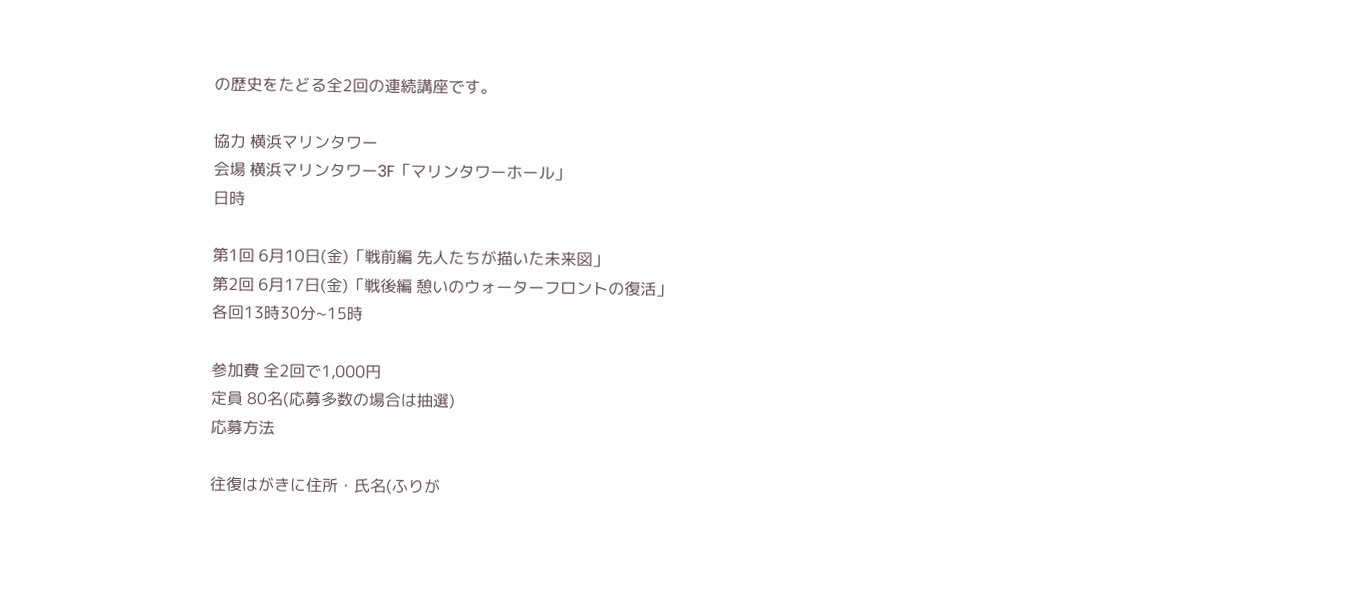の歴史をたどる全2回の連続講座です。

協力 横浜マリンタワー
会場 横浜マリンタワー3F「マリンタワーホール」
日時

第1回 6月10日(金)「戦前編 先人たちが描いた未来図」
第2回 6月17日(金)「戦後編 憩いのウォーターフロントの復活」
各回13時30分~15時

参加費 全2回で1,000円
定員 80名(応募多数の場合は抽選)
応募方法

往復はがきに住所・氏名(ふりが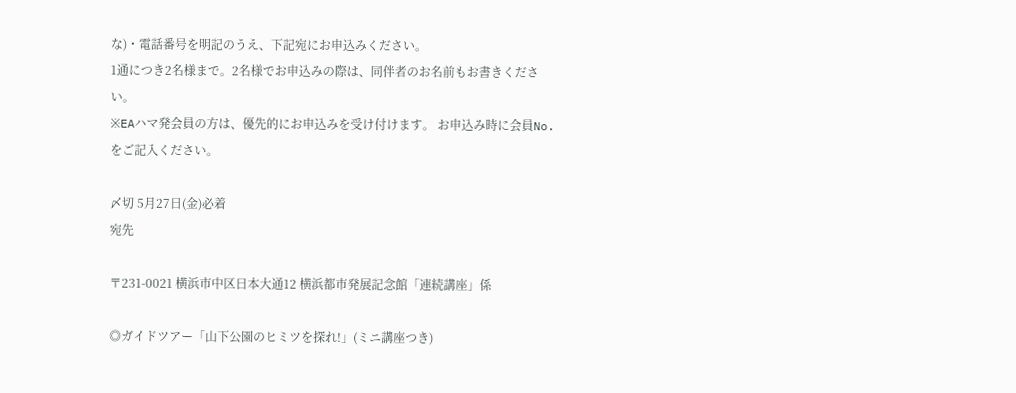な)・電話番号を明記のうえ、下記宛にお申込みください。
1通につき2名様まで。2名様でお申込みの際は、同伴者のお名前もお書きください。
※EAハマ発会員の方は、優先的にお申込みを受け付けます。 お申込み時に会員No.をご記入ください。

〆切 5月27日(金)必着
宛先

〒231-0021 横浜市中区日本大通12 横浜都市発展記念館「連続講座」係

◎ガイドツアー「山下公園のヒミツを探れ!」(ミニ講座つき)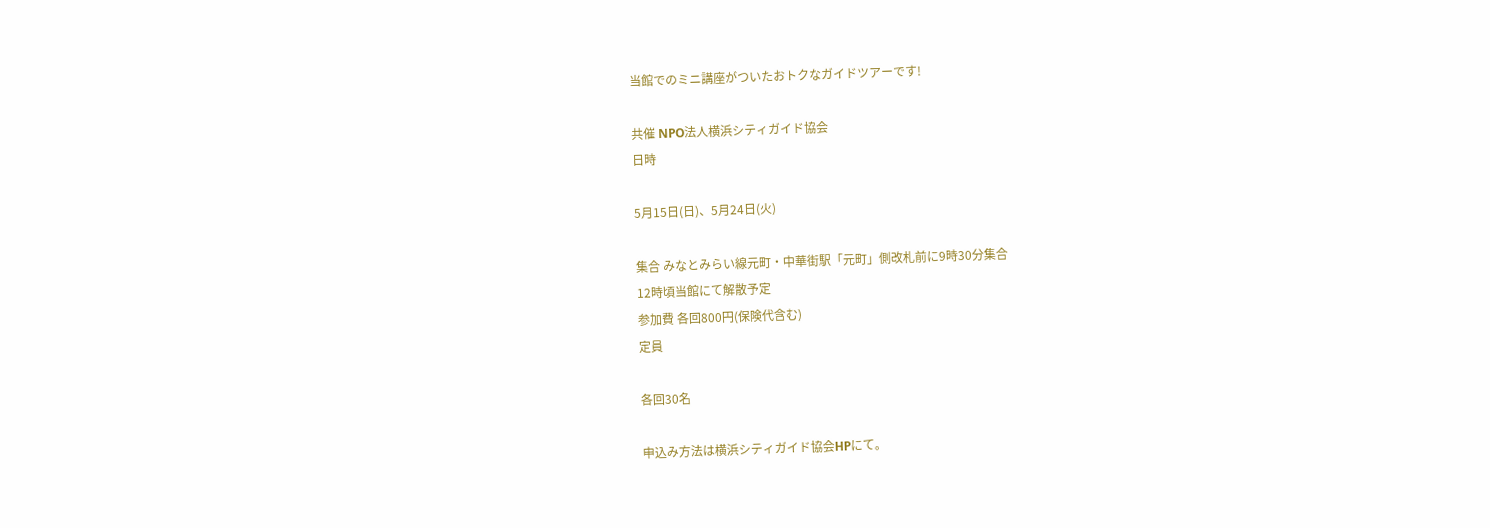当館でのミニ講座がついたおトクなガイドツアーです!

共催 NPO法人横浜シティガイド協会
日時

5月15日(日)、5月24日(火)

集合 みなとみらい線元町・中華街駅「元町」側改札前に9時30分集合
12時頃当館にて解散予定
参加費 各回800円(保険代含む)
定員

各回30名

申込み方法は横浜シティガイド協会HPにて。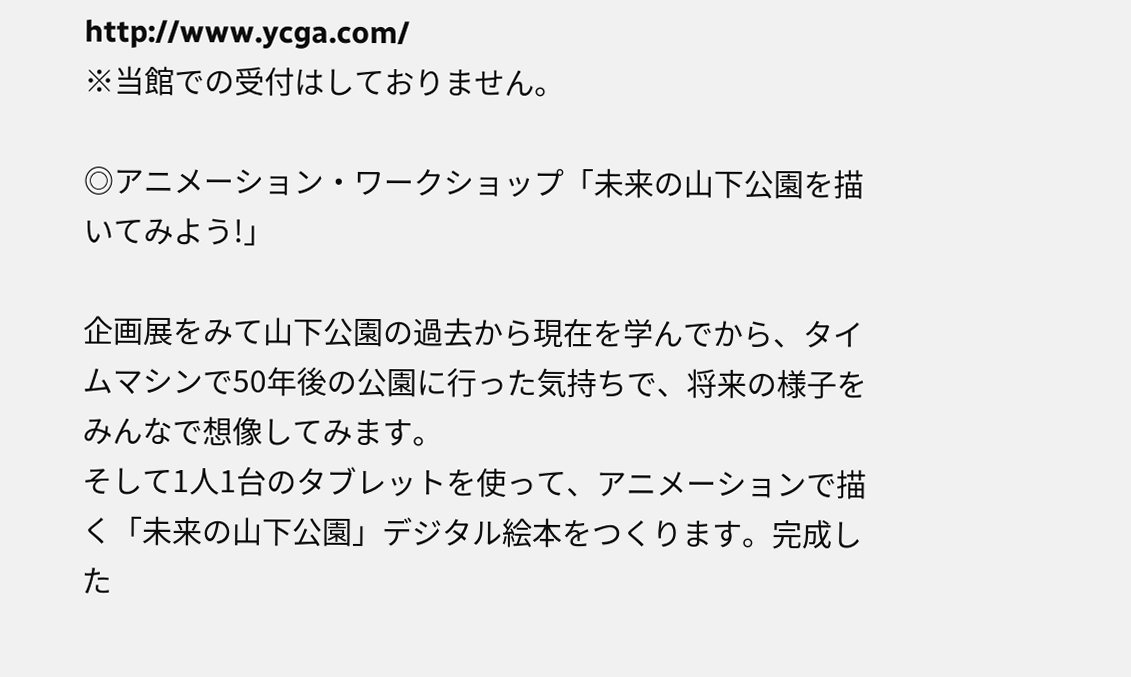http://www.ycga.com/
※当館での受付はしておりません。

◎アニメーション・ワークショップ「未来の山下公園を描いてみよう!」

企画展をみて山下公園の過去から現在を学んでから、タイムマシンで50年後の公園に行った気持ちで、将来の様子をみんなで想像してみます。
そして1人1台のタブレットを使って、アニメーションで描く「未来の山下公園」デジタル絵本をつくります。完成した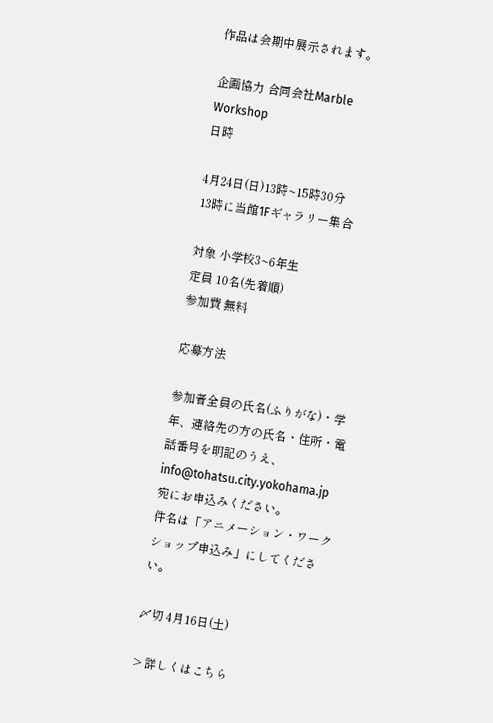作品は会期中展示されます。

企画協力 合同会社Marble Workshop
日時

4月24日(日)13時~15時30分
13時に当館1Fギャラリー集合

対象 小学校3~6年生
定員 10名(先着順)
参加費 無料

応募方法

参加者全員の氏名(ふりがな)・学年、連絡先の方の氏名・住所・電話番号を明記のうえ、info@tohatsu.city.yokohama.jp宛にお申込みください。
件名は「アニメーション・ワークショップ申込み」にしてください。

〆切 4月16日(土)

> 詳しくはこちら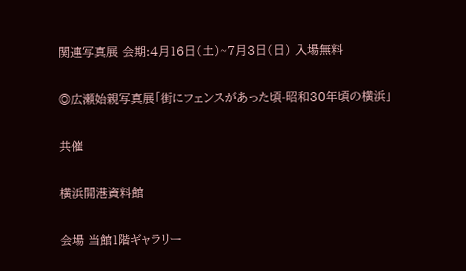関連写真展 会期:4月16日(土)~7月3日(日) 入場無料

◎広瀬始親写真展「街にフェンスがあった頃-昭和30年頃の横浜」

共催

横浜開港資料館

会場 当館1階ギャラリー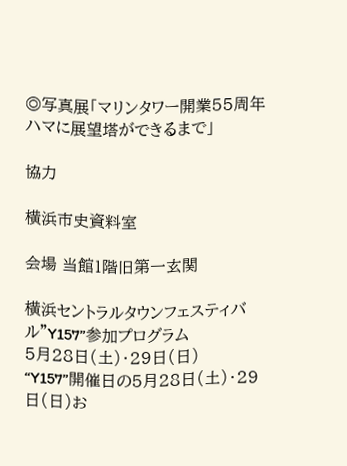◎写真展「マリンタワー開業55周年 ハマに展望塔ができるまで」

協力

横浜市史資料室

会場 当館1階旧第一玄関

横浜セントラルタウンフェスティバル”Y157”参加プログラム
5月28日(土)・29日(日)
“Y157”開催日の5月28日(土)・29日(日)お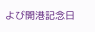よび開港記念日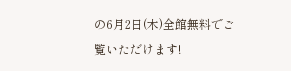の6月2日(木)全館無料でご覧いただけます!